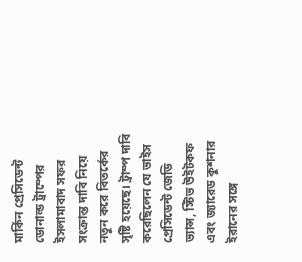মার্কিন প্রেসিডেন্ট ডোনাল্ড ট্রাম্পের ইসলামাবাদ সফর সংক্রান্ত দাবি নিয়ে নতুন করে বিতর্কের সৃষ্টি হয়েছে। ট্রাম্প দাবি করেছিলেন যে ভাইস প্রেসিডেন্ট জেডি ভ্যান্স, স্টিভ উইটকফ এবং জ্যারেড কুশনার ইরানের সঙ্গে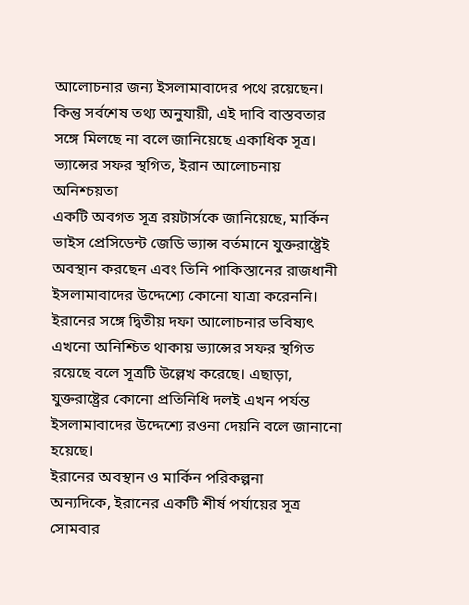আলোচনার জন্য ইসলামাবাদের পথে রয়েছেন। কিন্তু সর্বশেষ তথ্য অনুযায়ী, এই দাবি বাস্তবতার সঙ্গে মিলছে না বলে জানিয়েছে একাধিক সূত্র।
ভ্যান্সের সফর স্থগিত, ইরান আলোচনায় অনিশ্চয়তা
একটি অবগত সূত্র রয়টার্সকে জানিয়েছে, মার্কিন ভাইস প্রেসিডেন্ট জেডি ভ্যান্স বর্তমানে যুক্তরাষ্ট্রেই অবস্থান করছেন এবং তিনি পাকিস্তানের রাজধানী ইসলামাবাদের উদ্দেশ্যে কোনো যাত্রা করেননি। ইরানের সঙ্গে দ্বিতীয় দফা আলোচনার ভবিষ্যৎ এখনো অনিশ্চিত থাকায় ভ্যান্সের সফর স্থগিত রয়েছে বলে সূত্রটি উল্লেখ করেছে। এছাড়া, যুক্তরাষ্ট্রের কোনো প্রতিনিধি দলই এখন পর্যন্ত ইসলামাবাদের উদ্দেশ্যে রওনা দেয়নি বলে জানানো হয়েছে।
ইরানের অবস্থান ও মার্কিন পরিকল্পনা
অন্যদিকে, ইরানের একটি শীর্ষ পর্যায়ের সূত্র সোমবার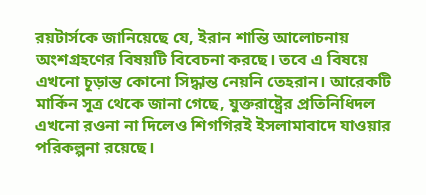রয়টার্সকে জানিয়েছে যে, ইরান শান্তি আলোচনায় অংশগ্রহণের বিষয়টি বিবেচনা করছে। তবে এ বিষয়ে এখনো চূড়ান্ত কোনো সিদ্ধান্ত নেয়নি তেহরান। আরেকটি মার্কিন সূত্র থেকে জানা গেছে, যুক্তরাষ্ট্রের প্রতিনিধিদল এখনো রওনা না দিলেও শিগগিরই ইসলামাবাদে যাওয়ার পরিকল্পনা রয়েছে।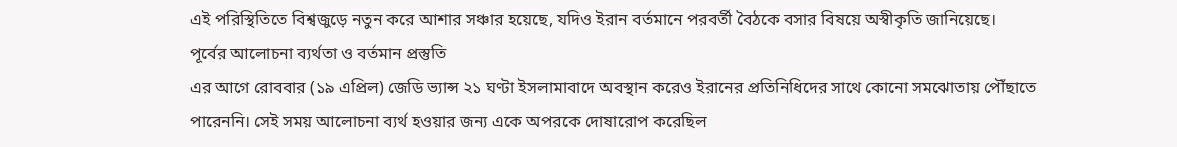এই পরিস্থিতিতে বিশ্বজুড়ে নতুন করে আশার সঞ্চার হয়েছে, যদিও ইরান বর্তমানে পরবর্তী বৈঠকে বসার বিষয়ে অস্বীকৃতি জানিয়েছে।
পূর্বের আলোচনা ব্যর্থতা ও বর্তমান প্রস্তুতি
এর আগে রোববার (১৯ এপ্রিল) জেডি ভ্যান্স ২১ ঘণ্টা ইসলামাবাদে অবস্থান করেও ইরানের প্রতিনিধিদের সাথে কোনো সমঝোতায় পৌঁছাতে পারেননি। সেই সময় আলোচনা ব্যর্থ হওয়ার জন্য একে অপরকে দোষারোপ করেছিল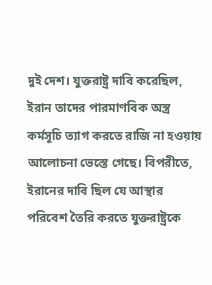দুই দেশ। যুক্তরাষ্ট্র দাবি করেছিল, ইরান তাদের পারমাণবিক অস্ত্র কর্মসূচি ত্যাগ করতে রাজি না হওয়ায় আলোচনা ভেস্তে গেছে। বিপরীতে, ইরানের দাবি ছিল যে আস্থার পরিবেশ তৈরি করতে যুক্তরাষ্ট্রকে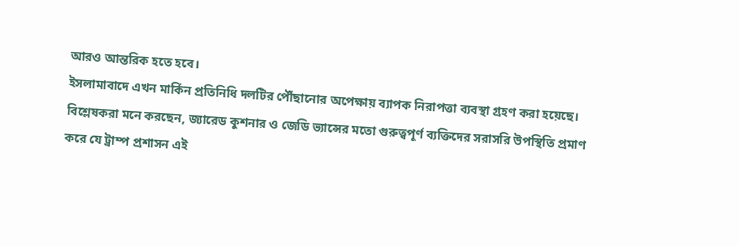আরও আন্তরিক হতে হবে।
ইসলামাবাদে এখন মার্কিন প্রতিনিধি দলটির পৌঁছানোর অপেক্ষায় ব্যাপক নিরাপত্তা ব্যবস্থা গ্রহণ করা হয়েছে। বিশ্লেষকরা মনে করছেন, জ্যারেড কুশনার ও জেডি ভ্যান্সের মতো গুরুত্বপূর্ণ ব্যক্তিদের সরাসরি উপস্থিতি প্রমাণ করে যে ট্রাম্প প্রশাসন এই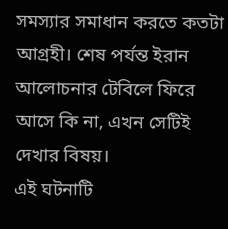সমস্যার সমাধান করতে কতটা আগ্রহী। শেষ পর্যন্ত ইরান আলোচনার টেবিলে ফিরে আসে কি না, এখন সেটিই দেখার বিষয়।
এই ঘটনাটি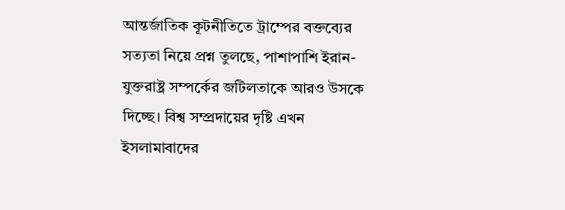আন্তর্জাতিক কূটনীতিতে ট্রাম্পের বক্তব্যের সত্যতা নিয়ে প্রশ্ন তুলছে, পাশাপাশি ইরান-যুক্তরাষ্ট্র সম্পর্কের জটিলতাকে আরও উসকে দিচ্ছে। বিশ্ব সম্প্রদায়ের দৃষ্টি এখন ইসলামাবাদের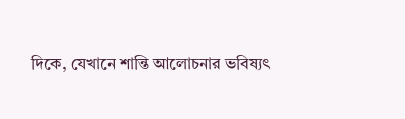দিকে, যেখানে শান্তি আলোচনার ভবিষ্যৎ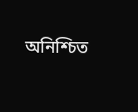অনিশ্চিত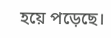হয়ে পড়েছে।